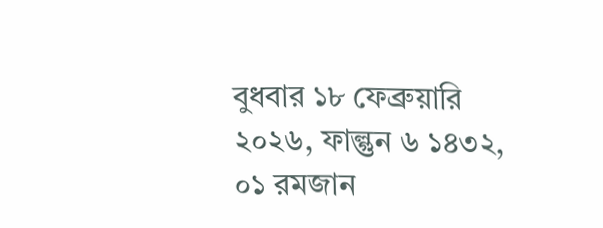বুধবার ১৮ ফেব্রুয়ারি ২০২৬, ফাল্গুন ৬ ১৪৩২, ০১ রমজান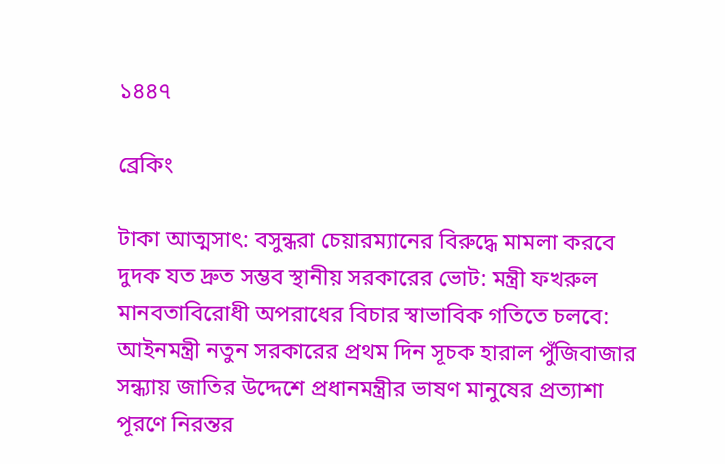১৪৪৭

ব্রেকিং

টাকা আত্মসাৎ: বসুন্ধরা চেয়ারম্যানের বিরুদ্ধে মামলা করবে দুদক যত দ্রুত সম্ভব স্থানীয় সরকারের ভোট: মন্ত্রী ফখরুল মানবতাবিরোধী অপরাধের বিচার স্বাভাবিক গতিতে চলবে: আইনমন্ত্রী নতুন সরকারের প্রথম দিন সূচক হারাল পুঁজিবাজার সন্ধ্যায় জাতির উদ্দেশে প্রধানমন্ত্রীর ভাষণ মানুষের প্রত্যাশা পূরণে নিরন্তর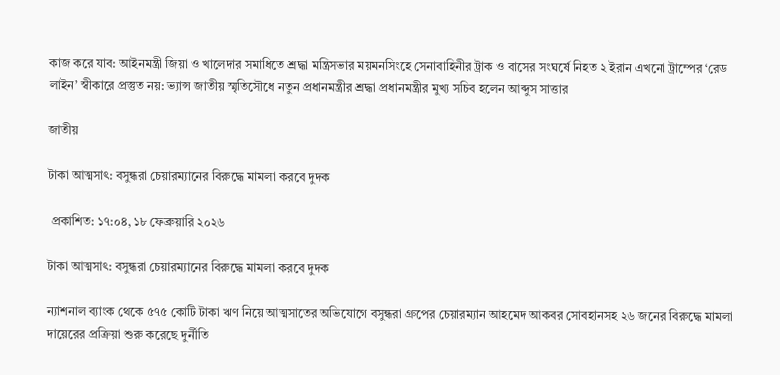কাজ করে যাব: আইনমন্ত্রী জিয়া ও খালেদার সমাধিতে শ্রদ্ধা মন্ত্রিসভার ময়মনসিংহে সেনাবাহিনীর ট্রাক ও বাসের সংঘর্ষে নিহত ২ ইরান এখনো ট্রাম্পের ‘রেড লাইন’ স্বীকারে প্রস্তুত নয়: ভ্যান্স জাতীয় স্মৃতিসৌধে নতুন প্রধানমন্ত্রীর শ্রদ্ধা প্রধানমন্ত্রীর মুখ্য সচিব হলেন আব্দুস সাত্তার

জাতীয়

টাকা আত্মসাৎ: বসুন্ধরা চেয়ারম্যানের বিরুদ্ধে মামলা করবে দুদক

 প্রকাশিত: ১৭:০৪, ১৮ ফেব্রুয়ারি ২০২৬

টাকা আত্মসাৎ: বসুন্ধরা চেয়ারম্যানের বিরুদ্ধে মামলা করবে দুদক

ন্যাশনাল ব্যাংক থেকে ৫৭৫ কোটি টাকা ঋণ নিয়ে আত্মসাতের অভিযোগে বসুন্ধরা গ্রুপের চেয়ারম্যান আহমেদ আকবর সোবহানসহ ২৬ জনের বিরুদ্ধে মামলা দায়েরের প্রক্রিয়া শুরু করেছে দুর্নীতি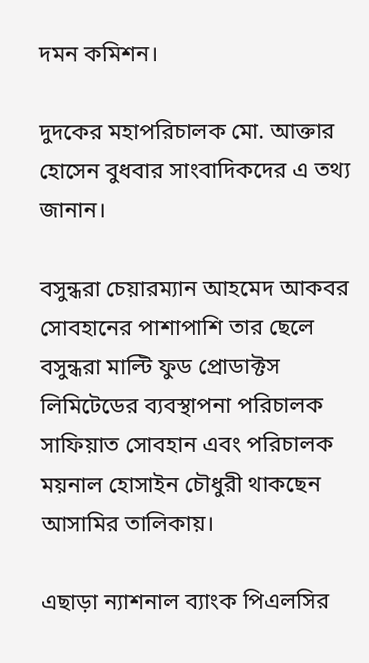দমন কমিশন।

দুদকের মহাপরিচালক মো. আক্তার হোসেন বুধবার সাংবাদিকদের এ তথ্য জানান।

বসুন্ধরা চেয়ারম্যান আহমেদ আকবর সোবহানের পাশাপাশি তার ছেলে বসুন্ধরা মাল্টি ফুড প্রোডাক্টস লিমিটেডের ব্যবস্থাপনা পরিচালক সাফিয়াত সোবহান এবং পরিচালক ময়নাল হোসাইন চৌধুরী থাকছেন আসামির তালিকায়।

এছাড়া ন্যাশনাল ব্যাংক পিএলসির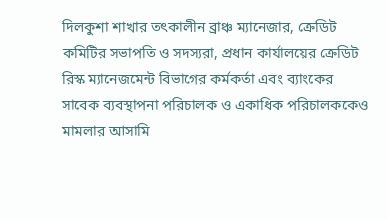দিলকুশা শাখার তৎকালীন ব্রাঞ্চ ম্যানেজার, ক্রেডিট কমিটির সভাপতি ও সদস্যরা, প্রধান কার্যালয়ের ক্রেডিট রিস্ক ম্যানেজমেন্ট বিভাগের কর্মকর্তা এবং ব্যাংকের সাবেক ব্যবস্থাপনা পরিচালক ও একাধিক পরিচালককেও মামলার আসামি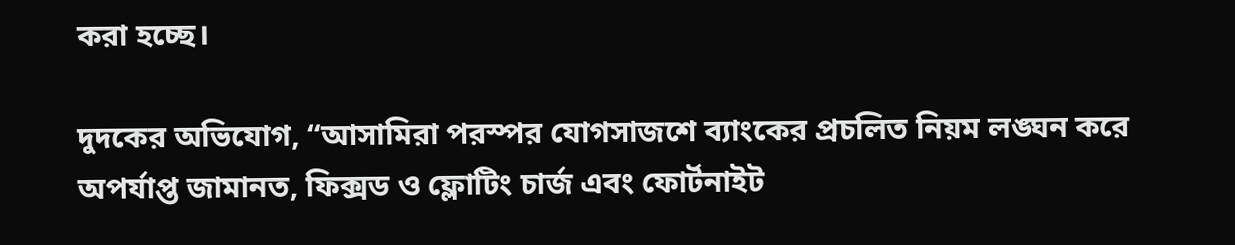করা হচ্ছে।

দুদকের অভিযোগ, “আসামিরা পরস্পর যোগসাজশে ব্যাংকের প্রচলিত নিয়ম লঙ্ঘন করে অপর্যাপ্ত জামানত, ফিক্সড ও ফ্লোটিং চার্জ এবং ফোর্টনাইট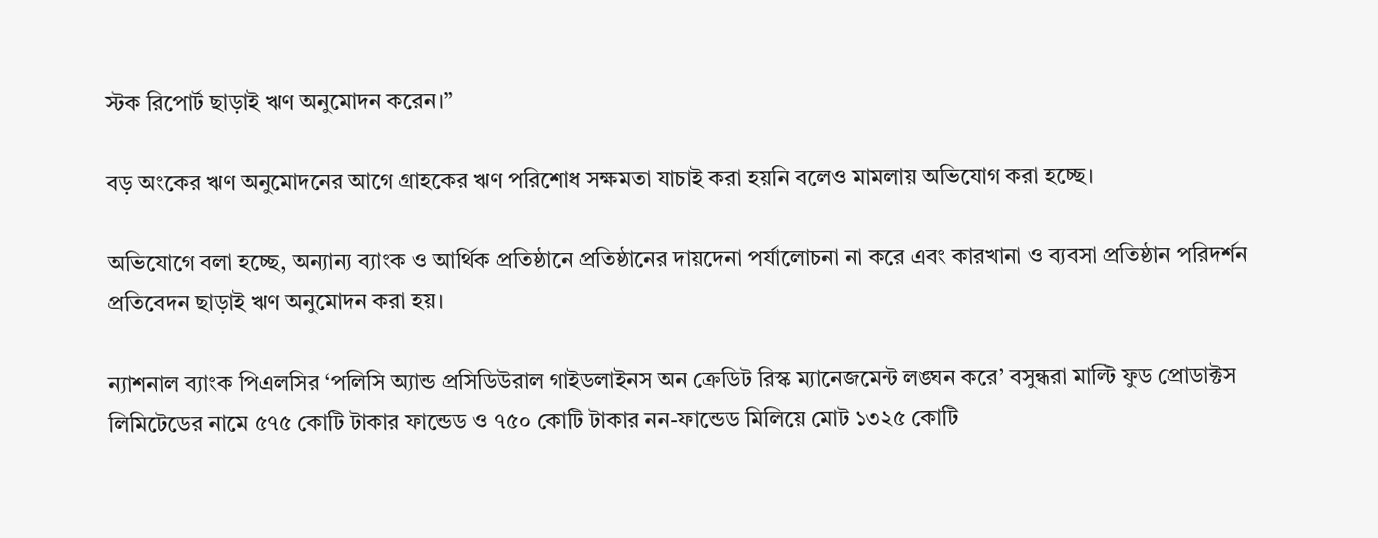স্টক রিপোর্ট ছাড়াই ঋণ অনুমোদন করেন।”

বড় অংকের ঋণ অনুমোদনের আগে গ্রাহকের ঋণ পরিশোধ সক্ষমতা যাচাই করা হয়নি বলেও মামলায় অভিযোগ করা হচ্ছে।

অভিযোগে বলা হচ্ছে, অন্যান্য ব্যাংক ও আর্থিক প্রতিষ্ঠানে প্রতিষ্ঠানের দায়দেনা পর্যালোচনা না করে এবং কারখানা ও ব্যবসা প্রতিষ্ঠান পরিদর্শন প্রতিবেদন ছাড়াই ঋণ অনুমোদন করা হয়।

ন্যাশনাল ব্যাংক পিএলসির ‘পলিসি অ্যান্ড প্রসিডিউরাল গাইডলাইনস অন ক্রেডিট রিস্ক ম্যানেজমেন্ট লঙ্ঘন করে’ বসুন্ধরা মাল্টি ফুড প্রোডাক্টস লিমিটেডের নামে ৫৭৫ কোটি টাকার ফান্ডেড ও ৭৫০ কোটি টাকার নন-ফান্ডেড মিলিয়ে মোট ১৩২৫ কোটি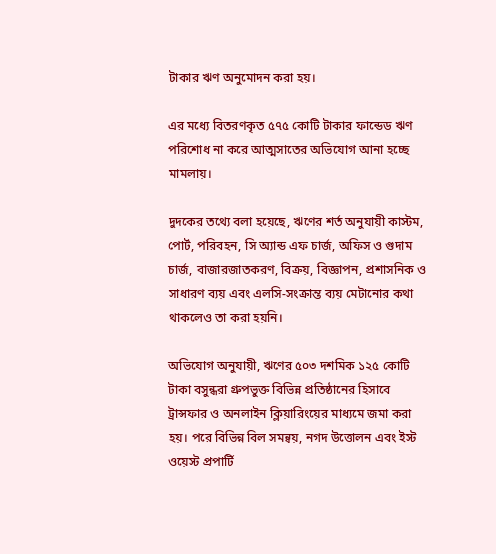টাকার ঋণ অনুমোদন করা হয়।

এর মধ্যে বিতরণকৃত ৫৭৫ কোটি টাকার ফান্ডেড ঋণ পরিশোধ না করে আত্মসাতের অভিযোগ আনা হচ্ছে মামলায়।

দুদকের তথ্যে বলা হয়েছে, ঋণের শর্ত অনুযায়ী কাস্টম, পোর্ট, পরিবহন, সি অ্যান্ড এফ চার্জ, অফিস ও গুদাম চার্জ, বাজারজাতকরণ, বিক্রয়, বিজ্ঞাপন, প্রশাসনিক ও সাধারণ ব্যয় এবং এলসি-সংক্রান্ত ব্যয় মেটানোর কথা থাকলেও তা করা হয়নি।

অভিযোগ অনুযায়ী, ঋণের ৫০৩ দশমিক ১২৫ কোটি টাকা বসুন্ধরা গ্রুপভুক্ত বিভিন্ন প্রতিষ্ঠানের হিসাবে ট্রান্সফার ও অনলাইন ক্লিয়ারিংয়ের মাধ্যমে জমা করা হয়। পরে বিভিন্ন বিল সমন্বয়, নগদ উত্তোলন এবং ইস্ট ওয়েস্ট প্রপার্টি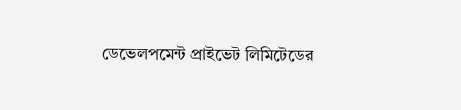ডেভেলপমেন্ট প্রাইভেট লিমিটেডের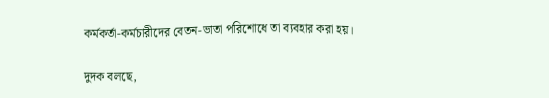কর্মকর্তা-কর্মচারীদের বেতন-ভাতা পরিশোধে তা ব্যবহার করা হয়।

দুদক বলছে,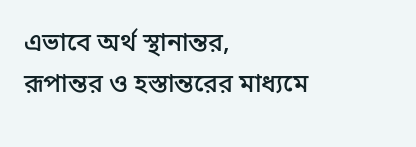এভাবে অর্থ স্থানান্তর, রূপান্তর ও হস্তান্তরের মাধ্যমে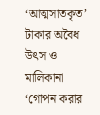‘আত্মসাতকৃত’ টাকার অবৈধ উৎস ও মালিকানা ‘গোপন করার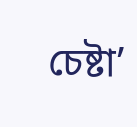চেষ্টা’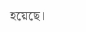হয়েছে।